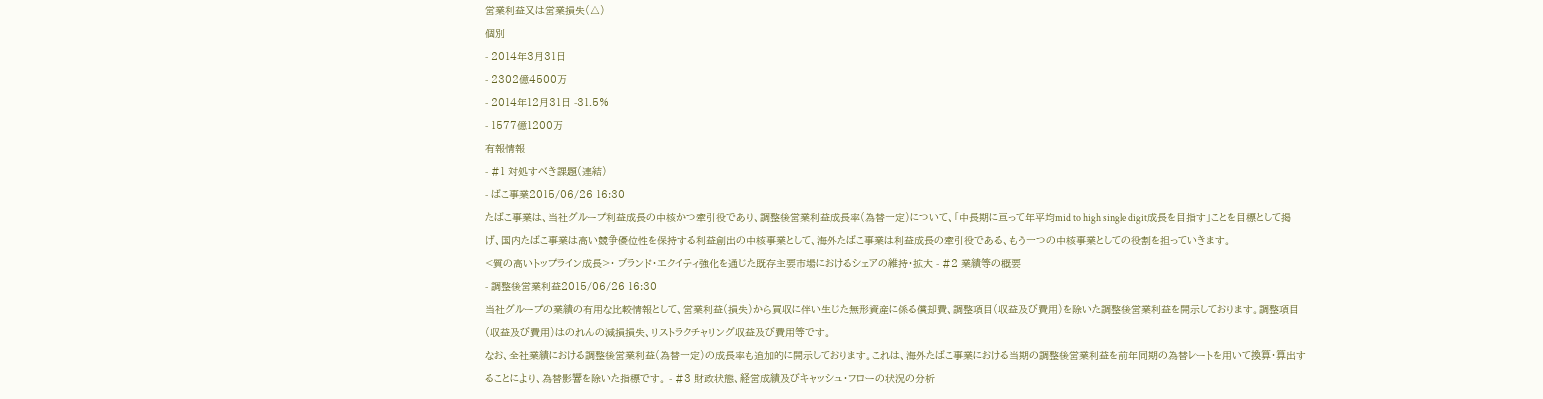営業利益又は営業損失(△)
個別
- 2014年3月31日
- 2302億4500万
- 2014年12月31日 -31.5%
- 1577億1200万
有報情報
- #1 対処すべき課題(連結)
- ばこ事業2015/06/26 16:30
たばこ事業は、当社グループ利益成長の中核かつ牽引役であり、調整後営業利益成長率(為替一定)について、「中長期に亘って年平均mid to high single digit成長を目指す」ことを目標として掲げ、国内たばこ事業は高い競争優位性を保持する利益創出の中核事業として、海外たばこ事業は利益成長の牽引役である、もう一つの中核事業としての役割を担っていきます。
<質の高いトップライン成長>・ ブランド・エクイティ強化を通じた既存主要市場におけるシェアの維持・拡大 - #2 業績等の概要
- 調整後営業利益2015/06/26 16:30
当社グループの業績の有用な比較情報として、営業利益(損失)から買収に伴い生じた無形資産に係る償却費、調整項目(収益及び費用)を除いた調整後営業利益を開示しております。調整項目(収益及び費用)はのれんの減損損失、リストラクチャリング収益及び費用等です。
なお、全社業績における調整後営業利益(為替一定)の成長率も追加的に開示しております。これは、海外たばこ事業における当期の調整後営業利益を前年同期の為替レートを用いて換算・算出することにより、為替影響を除いた指標です。 - #3 財政状態、経営成績及びキャッシュ・フローの状況の分析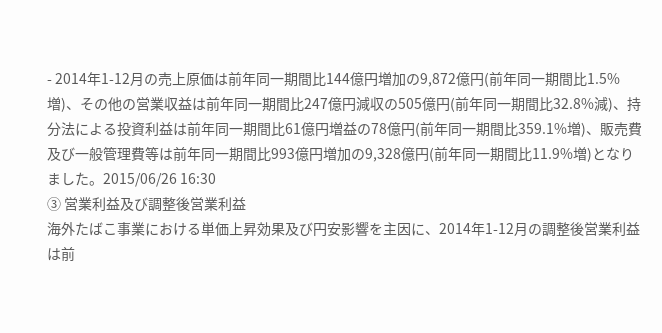- 2014年1-12月の売上原価は前年同一期間比144億円増加の9,872億円(前年同一期間比1.5%増)、その他の営業収益は前年同一期間比247億円減収の505億円(前年同一期間比32.8%減)、持分法による投資利益は前年同一期間比61億円増益の78億円(前年同一期間比359.1%増)、販売費及び一般管理費等は前年同一期間比993億円増加の9,328億円(前年同一期間比11.9%増)となりました。2015/06/26 16:30
③ 営業利益及び調整後営業利益
海外たばこ事業における単価上昇効果及び円安影響を主因に、2014年1-12月の調整後営業利益は前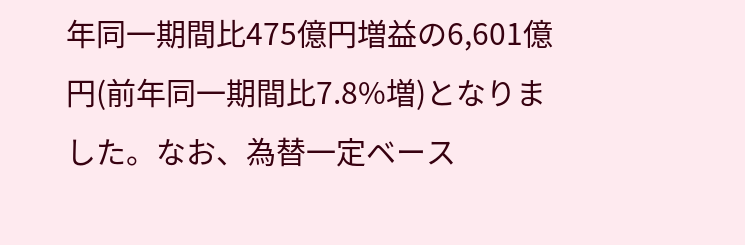年同一期間比475億円増益の6,601億円(前年同一期間比7.8%増)となりました。なお、為替一定ベース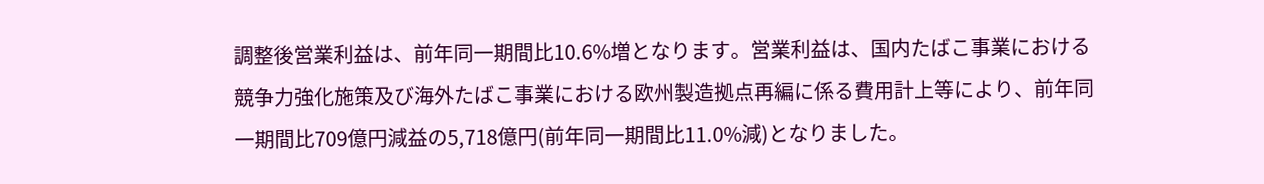調整後営業利益は、前年同一期間比10.6%増となります。営業利益は、国内たばこ事業における競争力強化施策及び海外たばこ事業における欧州製造拠点再編に係る費用計上等により、前年同一期間比709億円減益の5,718億円(前年同一期間比11.0%減)となりました。